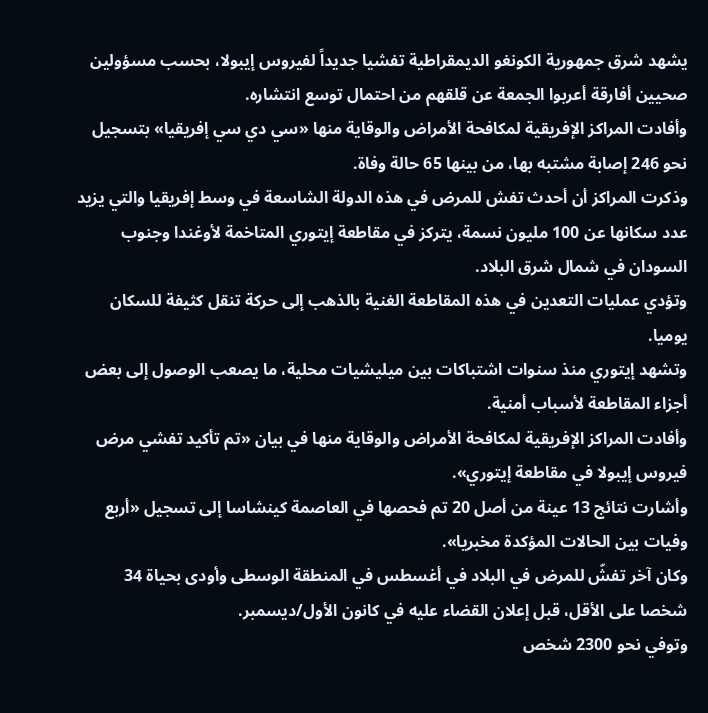يشهد شرق جمهورية الكونغو الديمقراطية تفشيا جديداً لفيروس إيبولا، بحسب مسؤولين صحيين أفارقة أعربوا الجمعة عن قلقهم من احتمال توسع انتشاره.
وأفادت المراكز الإفريقية لمكافحة الأمراض والوقاية منها «سي دي سي إفريقيا» بتسجيل نحو 246 إصابة مشتبه بها، من بينها 65 حالة وفاة.
وذكرت المراكز أن أحدث تفش للمرض في هذه الدولة الشاسعة في وسط إفريقيا والتي يزيد عدد سكانها عن 100 مليون نسمة، يتركز في مقاطعة إيتوري المتاخمة لأوغندا وجنوب السودان في شمال شرق البلاد.
وتؤدي عمليات التعدين في هذه المقاطعة الغنية بالذهب إلى حركة تنقل كثيفة للسكان يوميا.
وتشهد إيتوري منذ سنوات اشتباكات بين ميليشيات محلية، ما يصعب الوصول إلى بعض أجزاء المقاطعة لأسباب أمنية.
وأفادت المراكز الإفريقية لمكافحة الأمراض والوقاية منها في بيان «تم تأكيد تفشي مرض فيروس إيبولا في مقاطعة إيتوري».
وأشارت نتائج 13 عينة من أصل 20 تم فحصها في العاصمة كينشاسا إلى تسجيل «أربع وفيات بين الحالات المؤكدة مخبريا».
وكان آخر تفشّ للمرض في البلاد في أغسطس في المنطقة الوسطى وأودى بحياة 34 شخصا على الأقل، قبل إعلان القضاء عليه في كانون الأول/ديسمبر.
وتوفي نحو 2300 شخص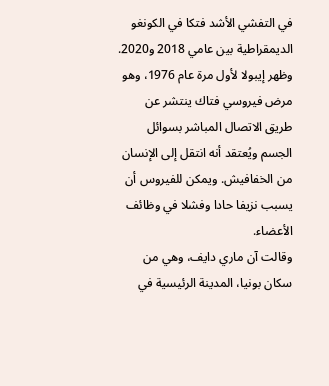في التفشي الأشد فتكا في الكونغو الديمقراطية بين عامي 2018 و2020.
وظهر إيبولا لأول مرة عام 1976، وهو مرض فيروسي فتاك ينتشر عن طريق الاتصال المباشر بسوائل الجسم ويُعتقد أنه انتقل إلى الإنسان من الخفافيش. ويمكن للفيروس أن يسبب نزيفا حادا وفشلا في وظائف الأعضاء.
وقالت آن ماري دايف، وهي من سكان بونيا، المدينة الرئيسية في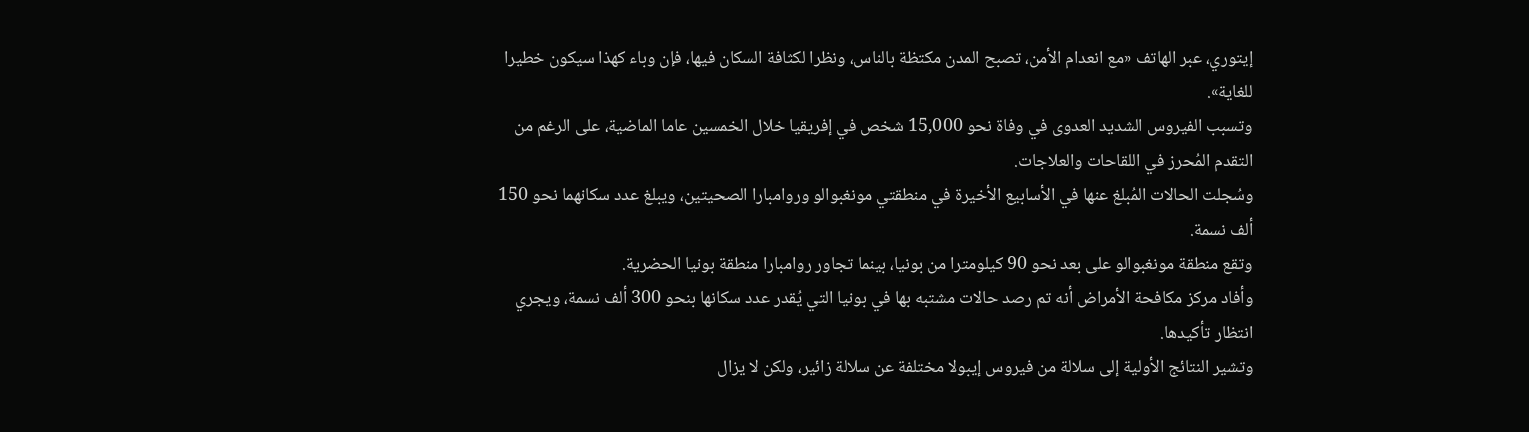إيتوري، عبر الهاتف «مع انعدام الأمن، تصبح المدن مكتظة بالناس، ونظرا لكثافة السكان فيها، فإن وباء كهذا سيكون خطيرا للغاية».
وتسبب الفيروس الشديد العدوى في وفاة نحو 15,000 شخص في إفريقيا خلال الخمسين عاما الماضية، على الرغم من التقدم المُحرز في اللقاحات والعلاجات.
وسُجلت الحالات المُبلغ عنها في الأسابيع الأخيرة في منطقتي مونغبوالو وروامبارا الصحيتين، ويبلغ عدد سكانهما نحو 150 ألف نسمة.
وتقع منطقة مونغبوالو على بعد نحو 90 كيلومترا من بونيا، بينما تجاور روامبارا منطقة بونيا الحضرية.
وأفاد مركز مكافحة الأمراض أنه تم رصد حالات مشتبه بها في بونيا التي يُقدر عدد سكانها بنحو 300 ألف نسمة، ويجري انتظار تأكيدها.
وتشير النتائج الأولية إلى سلالة من فيروس إيبولا مختلفة عن سلالة زائير، ولكن لا يزال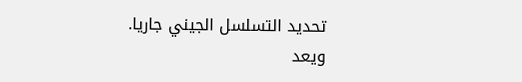تحديد التسلسل الجيني جاريا.
ويعد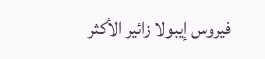فيروس إيبولا زائير الأكثر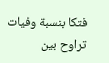فتكا بنسبة وفيات تراوح بين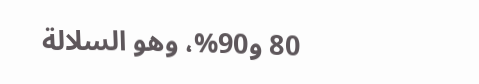80 و90%، وهو السلالة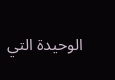الوحيدة التي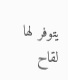يتوفر لها لقاح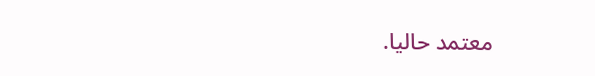معتمد حاليا.